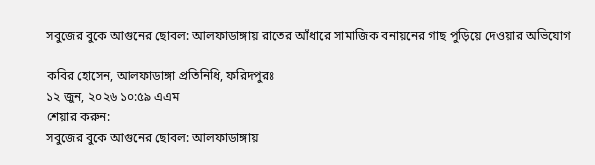সবুজের বুকে আগুনের ছোবল: আলফাডাঙ্গায় রাতের আঁধারে সামাজিক বনায়নের গাছ পুড়িয়ে দেওয়ার অভিযোগ

কবির হোসেন, আলফাডাঙ্গা প্রতিনিধি, ফরিদপুরঃ
১২ জুন, ২০২৬ ১০:৫৯ এএম
শেয়ার করুন:
সবুজের বুকে আগুনের ছোবল: আলফাডাঙ্গায়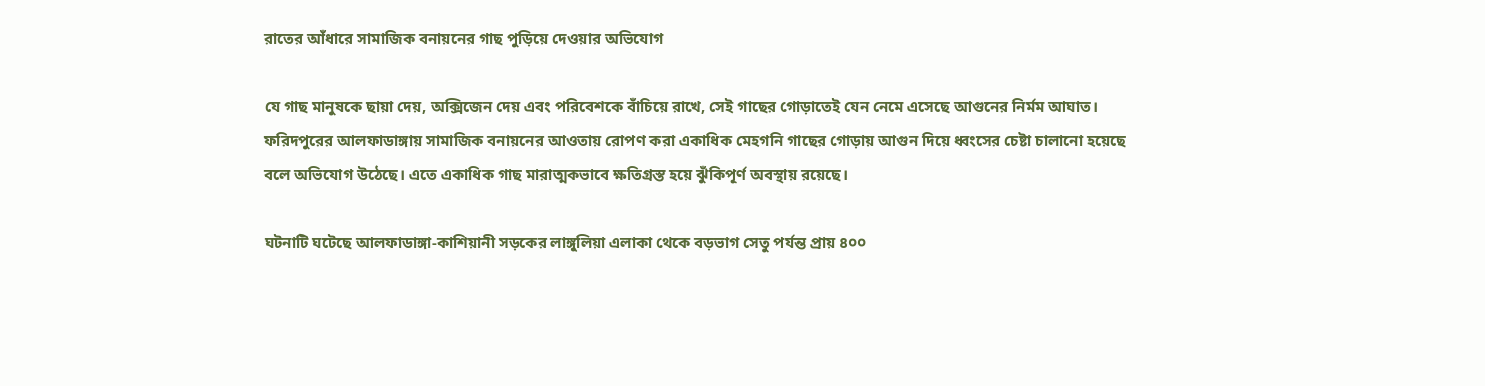রাতের আঁধারে সামাজিক বনায়নের গাছ পুড়িয়ে দেওয়ার অভিযোগ

যে গাছ মানুষকে ছায়া দেয়, অক্সিজেন দেয় এবং পরিবেশকে বাঁচিয়ে রাখে, সেই গাছের গোড়াতেই যেন নেমে এসেছে আগুনের নির্মম আঘাত। ফরিদপুরের আলফাডাঙ্গায় সামাজিক বনায়নের আওতায় রোপণ করা একাধিক মেহগনি গাছের গোড়ায় আগুন দিয়ে ধ্বংসের চেষ্টা চালানো হয়েছে বলে অভিযোগ উঠেছে। এতে একাধিক গাছ মারাত্মকভাবে ক্ষতিগ্রস্ত হয়ে ঝুঁকিপূর্ণ অবস্থায় রয়েছে।

ঘটনাটি ঘটেছে আলফাডাঙ্গা-কাশিয়ানী সড়কের লাঙ্গুলিয়া এলাকা থেকে বড়ভাগ সেতু পর্যন্ত প্রায় ৪০০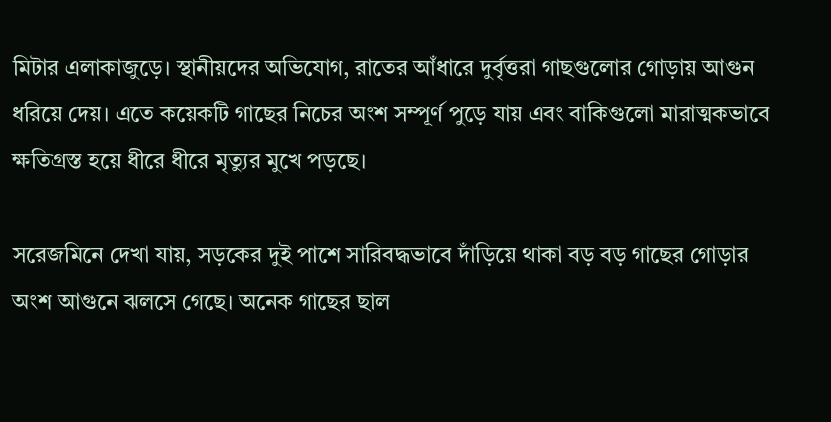মিটার এলাকাজুড়ে। স্থানীয়দের অভিযোগ, রাতের আঁধারে দুর্বৃত্তরা গাছগুলোর গোড়ায় আগুন ধরিয়ে দেয়। এতে কয়েকটি গাছের নিচের অংশ সম্পূর্ণ পুড়ে যায় এবং বাকিগুলো মারাত্মকভাবে ক্ষতিগ্রস্ত হয়ে ধীরে ধীরে মৃত্যুর মুখে পড়ছে।

সরেজমিনে দেখা যায়, সড়কের দুই পাশে সারিবদ্ধভাবে দাঁড়িয়ে থাকা বড় বড় গাছের গোড়ার অংশ আগুনে ঝলসে গেছে। অনেক গাছের ছাল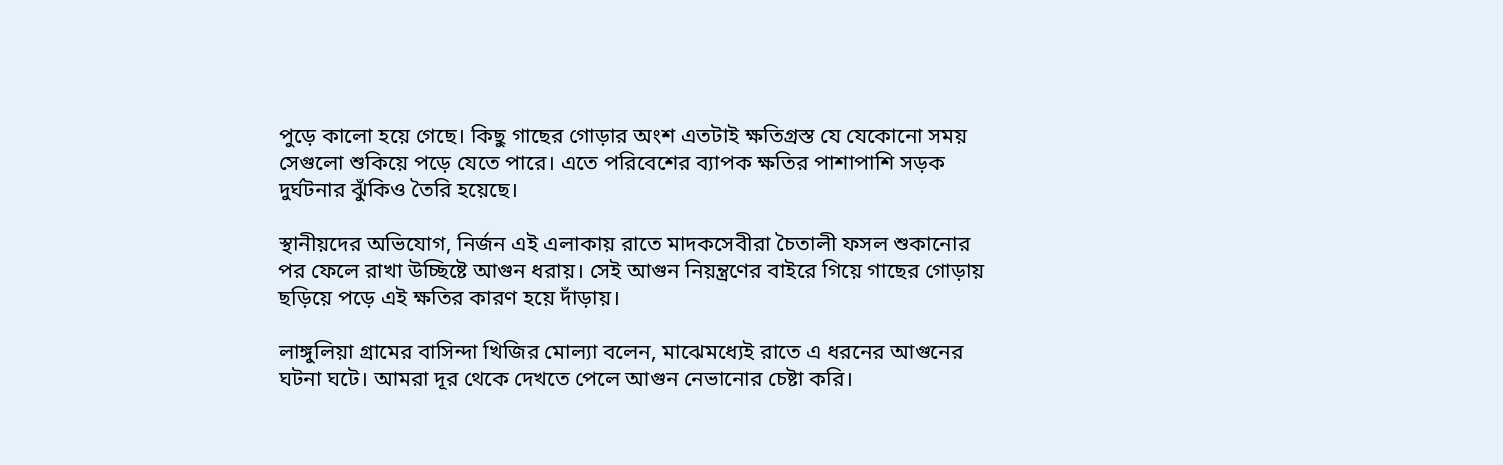পুড়ে কালো হয়ে গেছে। কিছু গাছের গোড়ার অংশ এতটাই ক্ষতিগ্রস্ত যে যেকোনো সময় সেগুলো শুকিয়ে পড়ে যেতে পারে। এতে পরিবেশের ব্যাপক ক্ষতির পাশাপাশি সড়ক দুর্ঘটনার ঝুঁকিও তৈরি হয়েছে।

স্থানীয়দের অভিযোগ, নির্জন এই এলাকায় রাতে মাদকসেবীরা চৈতালী ফসল শুকানোর পর ফেলে রাখা উচ্ছিষ্টে আগুন ধরায়। সেই আগুন নিয়ন্ত্রণের বাইরে গিয়ে গাছের গোড়ায় ছড়িয়ে পড়ে এই ক্ষতির কারণ হয়ে দাঁড়ায়।

লাঙ্গুলিয়া গ্রামের বাসিন্দা খিজির মোল্যা বলেন, মাঝেমধ্যেই রাতে এ ধরনের আগুনের ঘটনা ঘটে। আমরা দূর থেকে দেখতে পেলে আগুন নেভানোর চেষ্টা করি।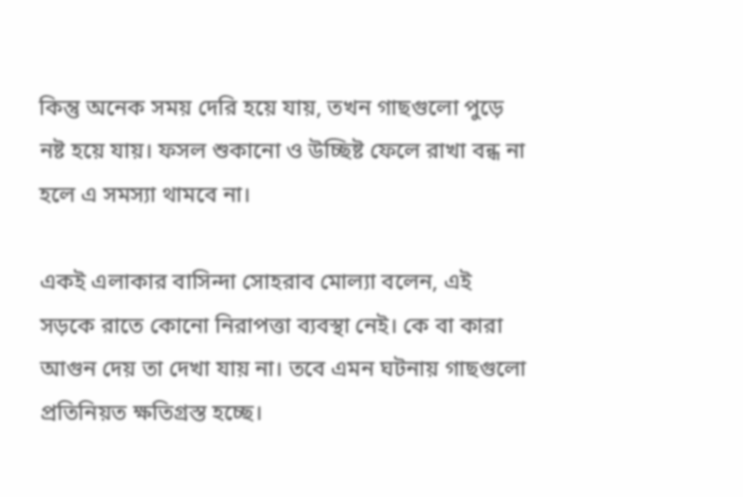কিন্তু অনেক সময় দেরি হয়ে যায়, তখন গাছগুলো পুড়ে নষ্ট হয়ে যায়। ফসল শুকানো ও উচ্ছিষ্ট ফেলে রাখা বন্ধ না হলে এ সমস্যা থামবে না।

একই এলাকার বাসিন্দা সোহরাব মোল্যা বলেন, এই সড়কে রাতে কোনো নিরাপত্তা ব্যবস্থা নেই। কে বা কারা আগুন দেয় তা দেখা যায় না। তবে এমন ঘটনায় গাছগুলো প্রতিনিয়ত ক্ষতিগ্রস্ত হচ্ছে।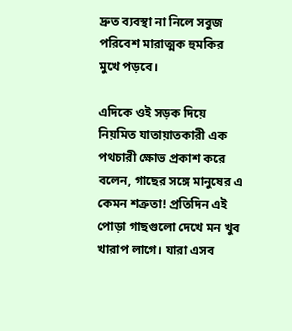দ্রুত ব্যবস্থা না নিলে সবুজ পরিবেশ মারাত্মক হুমকির মুখে পড়বে।

এদিকে ওই সড়ক দিয়ে নিয়মিত যাতায়াতকারী এক পথচারী ক্ষোভ প্রকাশ করে বলেন, গাছের সঙ্গে মানুষের এ কেমন শত্রুতা! প্রতিদিন এই পোড়া গাছগুলো দেখে মন খুব খারাপ লাগে। যারা এসব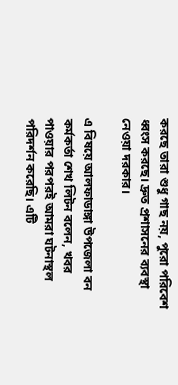করছে তারা শুধু গাছ নয়, পুরো পরিবেশ ধ্বংস করছে। দ্রুত প্রশাসনের ব্যবস্থা নেওয়া দরকার।

এ বিষয়ে আলফাডাঙ্গা উপজেলা বন কর্মকর্তা শেখ লিটন বলেন, খবর পাওয়ার পরপরই আমরা ঘটনাস্থল পরিদর্শন করেছি। এটি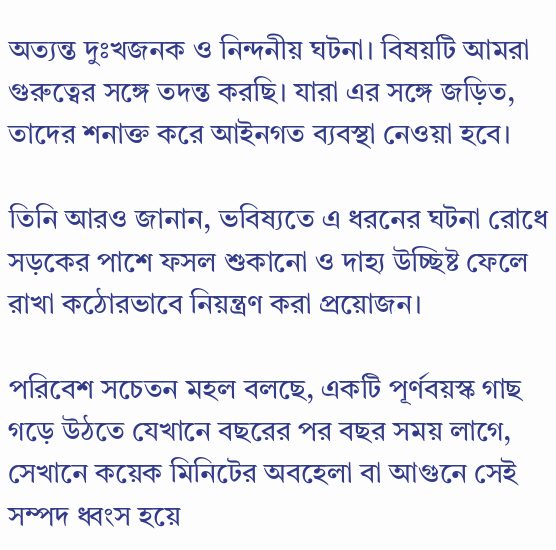অত্যন্ত দুঃখজনক ও নিন্দনীয় ঘটনা। বিষয়টি আমরা গুরুত্বের সঙ্গে তদন্ত করছি। যারা এর সঙ্গে জড়িত, তাদের শনাক্ত করে আইনগত ব্যবস্থা নেওয়া হবে।

তিনি আরও জানান, ভবিষ্যতে এ ধরনের ঘটনা রোধে সড়কের পাশে ফসল শুকানো ও দাহ্য উচ্ছিষ্ট ফেলে রাখা কঠোরভাবে নিয়ন্ত্রণ করা প্রয়োজন।

পরিবেশ সচেতন মহল বলছে, একটি পূর্ণবয়স্ক গাছ গড়ে উঠতে যেখানে বছরের পর বছর সময় লাগে, সেখানে কয়েক মিনিটের অবহেলা বা আগুনে সেই সম্পদ ধ্বংস হয়ে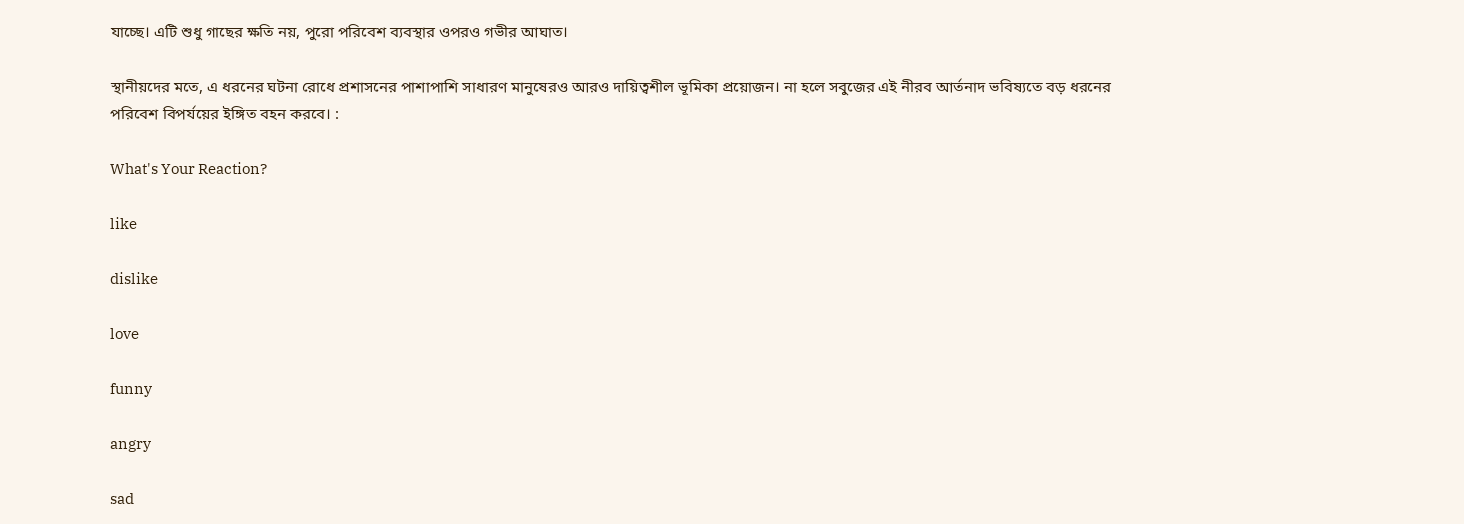যাচ্ছে। এটি শুধু গাছের ক্ষতি নয়, পুরো পরিবেশ ব্যবস্থার ওপরও গভীর আঘাত।

স্থানীয়দের মতে, এ ধরনের ঘটনা রোধে প্রশাসনের পাশাপাশি সাধারণ মানুষেরও আরও দায়িত্বশীল ভূমিকা প্রয়োজন। না হলে সবুজের এই নীরব আর্তনাদ ভবিষ্যতে বড় ধরনের পরিবেশ বিপর্যয়ের ইঙ্গিত বহন করবে। :

What's Your Reaction?

like

dislike

love

funny

angry

sad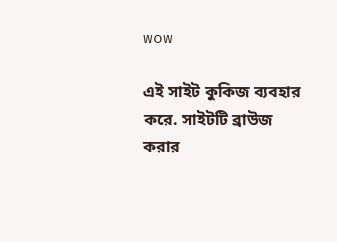wow

এই সাইট কুকিজ ব্যবহার করে. সাইটটি ব্রাউজ করার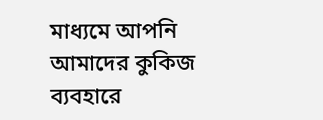মাধ্যমে আপনি আমাদের কুকিজ ব্যবহারে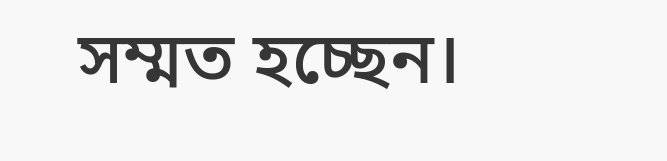সম্মত হচ্ছেন।